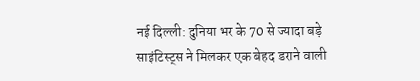नई दिल्ली: दुनिया भर के 70 से ज्यादा बड़े साइंटिस्ट्स ने मिलकर एक बेहद डराने वाली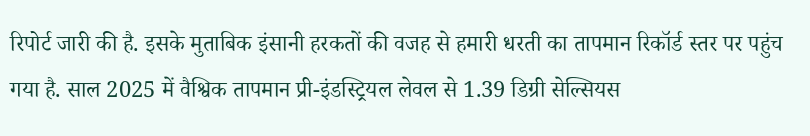रिपोर्ट जारी की है. इसके मुताबिक इंसानी हरकतों की वजह से हमारी धरती का तापमान रिकॉर्ड स्तर पर पहुंच गया है. साल 2025 में वैश्विक तापमान प्री-इंडस्ट्रियल लेवल से 1.39 डिग्री सेल्सियस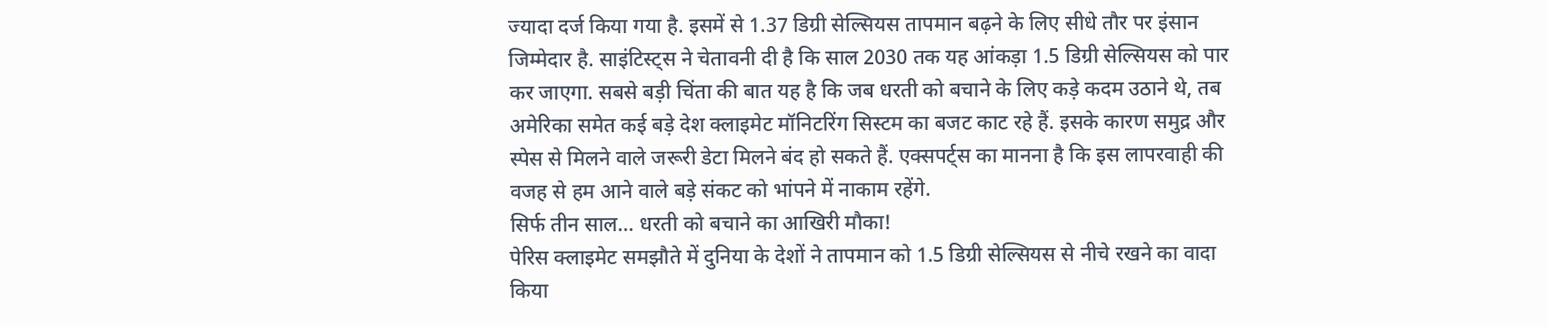ज्यादा दर्ज किया गया है. इसमें से 1.37 डिग्री सेल्सियस तापमान बढ़ने के लिए सीधे तौर पर इंसान जिम्मेदार है. साइंटिस्ट्स ने चेतावनी दी है कि साल 2030 तक यह आंकड़ा 1.5 डिग्री सेल्सियस को पार कर जाएगा. सबसे बड़ी चिंता की बात यह है कि जब धरती को बचाने के लिए कड़े कदम उठाने थे, तब अमेरिका समेत कई बड़े देश क्लाइमेट मॉनिटरिंग सिस्टम का बजट काट रहे हैं. इसके कारण समुद्र और स्पेस से मिलने वाले जरूरी डेटा मिलने बंद हो सकते हैं. एक्सपर्ट्स का मानना है कि इस लापरवाही की वजह से हम आने वाले बड़े संकट को भांपने में नाकाम रहेंगे.
सिर्फ तीन साल… धरती को बचाने का आखिरी मौका!
पेरिस क्लाइमेट समझौते में दुनिया के देशों ने तापमान को 1.5 डिग्री सेल्सियस से नीचे रखने का वादा किया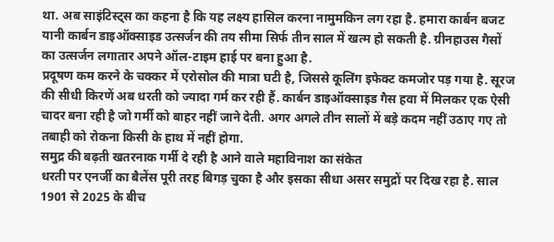था. अब साइंटिस्ट्स का कहना है कि यह लक्ष्य हासिल करना नामुमकिन लग रहा है. हमारा कार्बन बजट यानी कार्बन डाइऑक्साइड उत्सर्जन की तय सीमा सिर्फ तीन साल में खत्म हो सकती है. ग्रीनहाउस गैसों का उत्सर्जन लगातार अपने ऑल-टाइम हाई पर बना हुआ है.
प्रदूषण कम करने के चक्कर में एरोसोल की मात्रा घटी है, जिससे कूलिंग इफेक्ट कमजोर पड़ गया है. सूरज की सीधी किरणें अब धरती को ज्यादा गर्म कर रही हैं. कार्बन डाइऑक्साइड गैस हवा में मिलकर एक ऐसी चादर बना रही है जो गर्मी को बाहर नहीं जाने देती. अगर अगले तीन सालों में बड़े कदम नहीं उठाए गए तो तबाही को रोकना किसी के हाथ में नहीं होगा.
समुद्र की बढ़ती खतरनाक गर्मी दे रही है आने वाले महाविनाश का संकेत
धरती पर एनर्जी का बैलेंस पूरी तरह बिगड़ चुका है और इसका सीधा असर समुद्रों पर दिख रहा है. साल 1901 से 2025 के बीच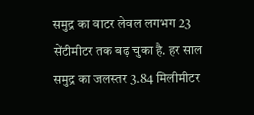समुद्र का वाटर लेवल लगभग 23 सेंटीमीटर तक बढ़ चुका है. हर साल समुद्र का जलस्तर 3.84 मिलीमीटर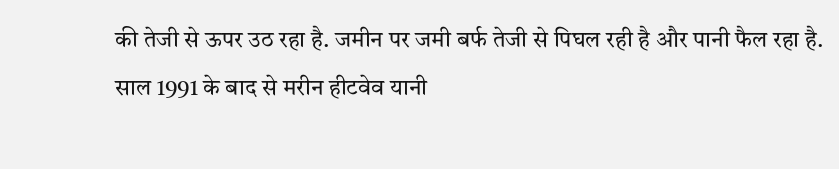की तेजी से ऊपर उठ रहा है. जमीन पर जमी बर्फ तेजी से पिघल रही है और पानी फैल रहा है.
साल 1991 के बाद से मरीन हीटवेव यानी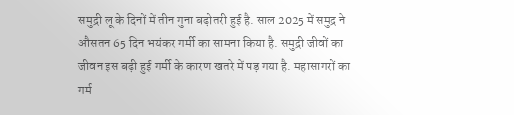समुद्री लू के दिनों में तीन गुना बढ़ोतरी हुई है. साल 2025 में समुद्र ने औसतन 65 दिन भयंकर गर्मी का सामना किया है. समुद्री जीवों का जीवन इस बढ़ी हुई गर्मी के कारण खतरे में पड़ गया है. महासागरों का गर्म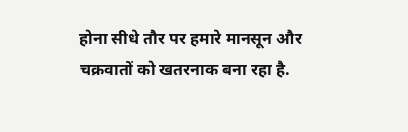होना सीधे तौर पर हमारे मानसून और चक्रवातों को खतरनाक बना रहा है.